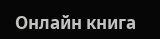Онлайн книга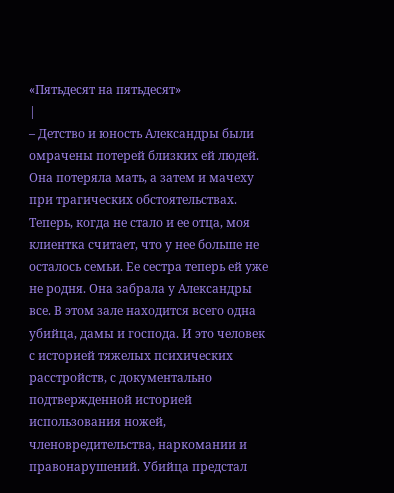«Пятьдесят на пятьдесят»
|
– Детство и юность Александры были омрачены потерей близких ей людей. Она потеряла мать, а затем и мачеху при трагических обстоятельствах. Теперь, когда не стало и ее отца, моя клиентка считает, что у нее больше не осталось семьи. Ее сестра теперь ей уже не родня. Она забрала у Александры все. В этом зале находится всего одна убийца, дамы и господа. И это человек с историей тяжелых психических расстройств, с документально подтвержденной историей использования ножей, членовредительства, наркомании и правонарушений. Убийца предстал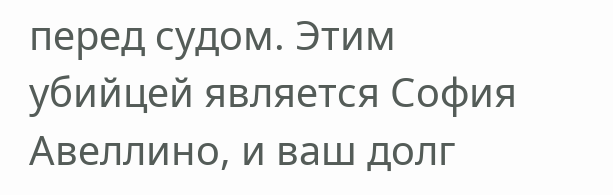перед судом. Этим убийцей является София Авеллино, и ваш долг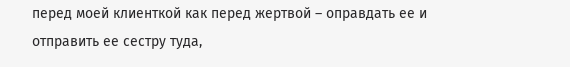перед моей клиенткой как перед жертвой – оправдать ее и отправить ее сестру туда,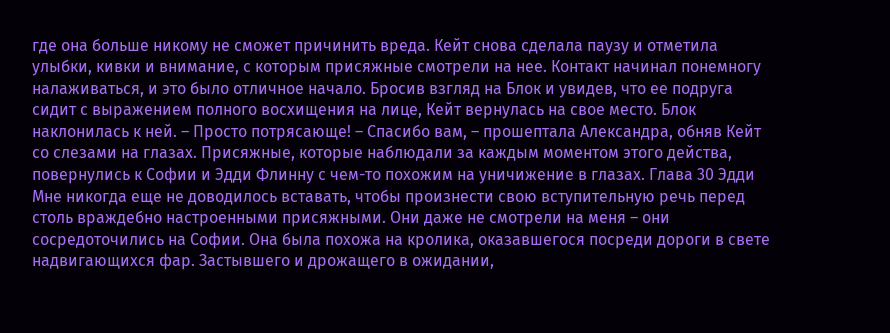где она больше никому не сможет причинить вреда. Кейт снова сделала паузу и отметила улыбки, кивки и внимание, с которым присяжные смотрели на нее. Контакт начинал понемногу налаживаться, и это было отличное начало. Бросив взгляд на Блок и увидев, что ее подруга сидит с выражением полного восхищения на лице, Кейт вернулась на свое место. Блок наклонилась к ней. – Просто потрясающе! – Спасибо вам, – прошептала Александра, обняв Кейт со слезами на глазах. Присяжные, которые наблюдали за каждым моментом этого действа, повернулись к Софии и Эдди Флинну с чем-то похожим на уничижение в глазах. Глава 30 Эдди Мне никогда еще не доводилось вставать, чтобы произнести свою вступительную речь перед столь враждебно настроенными присяжными. Они даже не смотрели на меня – они сосредоточились на Софии. Она была похожа на кролика, оказавшегося посреди дороги в свете надвигающихся фар. Застывшего и дрожащего в ожидании,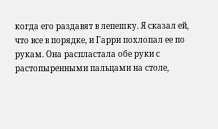когда его раздавят в лепешку. Я сказал ей, что все в порядке, и Гарри похлопал ее по рукам. Она распластала обе руки с растопыренными пальцами на столе,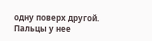одну поверх другой. Пальцы у нее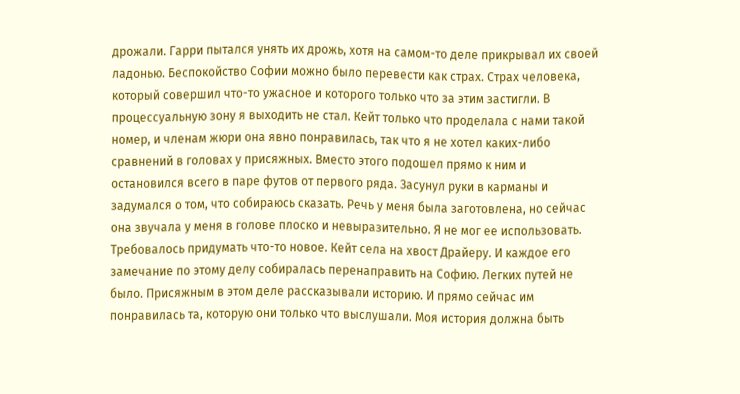дрожали. Гарри пытался унять их дрожь, хотя на самом-то деле прикрывал их своей ладонью. Беспокойство Софии можно было перевести как страх. Страх человека, который совершил что-то ужасное и которого только что за этим застигли. В процессуальную зону я выходить не стал. Кейт только что проделала с нами такой номер, и членам жюри она явно понравилась, так что я не хотел каких-либо сравнений в головах у присяжных. Вместо этого подошел прямо к ним и остановился всего в паре футов от первого ряда. Засунул руки в карманы и задумался о том, что собираюсь сказать. Речь у меня была заготовлена, но сейчас она звучала у меня в голове плоско и невыразительно. Я не мог ее использовать. Требовалось придумать что-то новое. Кейт села на хвост Драйеру. И каждое его замечание по этому делу собиралась перенаправить на Софию. Легких путей не было. Присяжным в этом деле рассказывали историю. И прямо сейчас им понравилась та, которую они только что выслушали. Моя история должна быть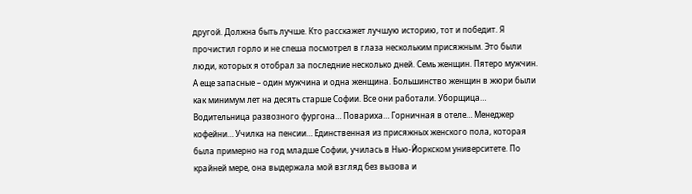другой. Должна быть лучше. Кто расскажет лучшую историю, тот и победит. Я прочистил горло и не спеша посмотрел в глаза нескольким присяжным. Это были люди, которых я отобрал за последние несколько дней. Семь женщин. Пятеро мужчин. А еще запасные – один мужчина и одна женщина. Большинство женщин в жюри были как минимум лет на десять старше Софии. Все они работали. Уборщица… Водительница развозного фургона… Повариха… Горничная в отеле… Менеджер кофейни… Училка на пенсии… Единственная из присяжных женского пола, которая была примерно на год младше Софии, училась в Нью-Йоркском университете. По крайней мере, она выдержала мой взгляд без вызова и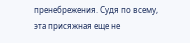пренебрежения. Судя по всему, эта присяжная еще не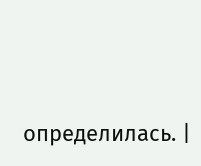определилась. |